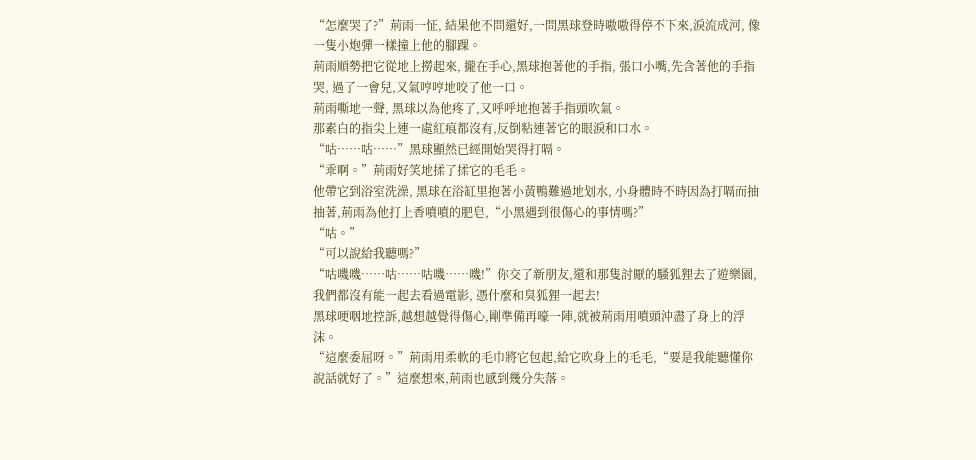“怎麼哭了?”荊雨一怔, 結果他不問還好,一問黑球登時嗷嗷得停不下來,淚流成河, 像一隻小炮彈一樣撞上他的腳踝。
荊雨順勢把它從地上撈起來, 攏在手心,黑球抱著他的手指, 張口小嘴,先含著他的手指哭, 過了一會兒,又氣哼哼地咬了他一口。
荊雨嘶地一聲, 黑球以為他疼了,又呼呼地抱著手指頭吹氣。
那素白的指尖上連一處紅痕都沒有,反倒粘連著它的眼淚和口水。
“咕……咕……”黑球顯然已經開始哭得打嗝。
“乖啊。”荊雨好笑地揉了揉它的毛毛。
他帶它到浴室洗澡, 黑球在浴缸里抱著小黃鴨難過地划水, 小身體時不時因為打嗝而抽抽著,荊雨為他打上香噴噴的肥皂,“小黑遇到很傷心的事情嗎?”
“咕。”
“可以說給我聽嗎?”
“咕嘰嘰……咕……咕嘰……嘰!”你交了新朋友,還和那隻討厭的騷狐狸去了遊樂園,我們都沒有能一起去看過電影, 憑什麼和臭狐狸一起去!
黑球哽咽地控訴,越想越覺得傷心,剛準備再嚎一陣,就被荊雨用噴頭沖盡了身上的浮沫。
“這麼委屈呀。”荊雨用柔軟的毛巾將它包起,給它吹身上的毛毛,“要是我能聽懂你說話就好了。”這麼想來,荊雨也感到幾分失落。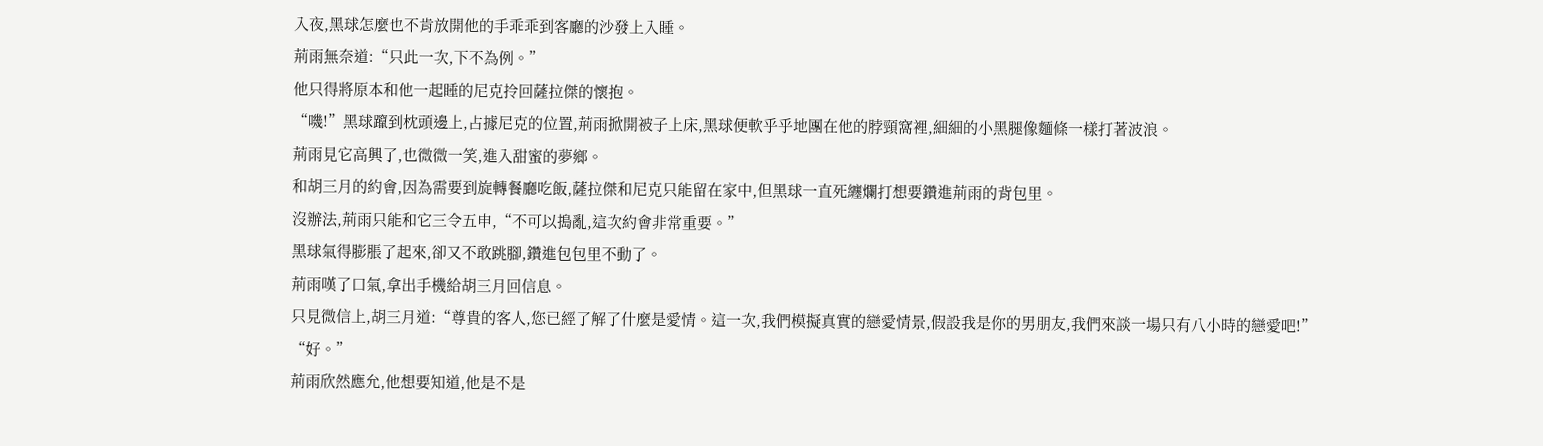入夜,黑球怎麼也不肯放開他的手乖乖到客廳的沙發上入睡。
荊雨無奈道:“只此一次,下不為例。”
他只得將原本和他一起睡的尼克拎回薩拉傑的懷抱。
“嘰!”黑球躥到枕頭邊上,占據尼克的位置,荊雨掀開被子上床,黑球便軟乎乎地團在他的脖頸窩裡,細細的小黑腿像麵條一樣打著波浪。
荊雨見它高興了,也微微一笑,進入甜蜜的夢鄉。
和胡三月的約會,因為需要到旋轉餐廳吃飯,薩拉傑和尼克只能留在家中,但黑球一直死纏爛打想要鑽進荊雨的背包里。
沒辦法,荊雨只能和它三令五申,“不可以搗亂,這次約會非常重要。”
黑球氣得膨脹了起來,卻又不敢跳腳,鑽進包包里不動了。
荊雨嘆了口氣,拿出手機給胡三月回信息。
只見微信上,胡三月道:“尊貴的客人,您已經了解了什麼是愛情。這一次,我們模擬真實的戀愛情景,假設我是你的男朋友,我們來談一場只有八小時的戀愛吧!”
“好。”
荊雨欣然應允,他想要知道,他是不是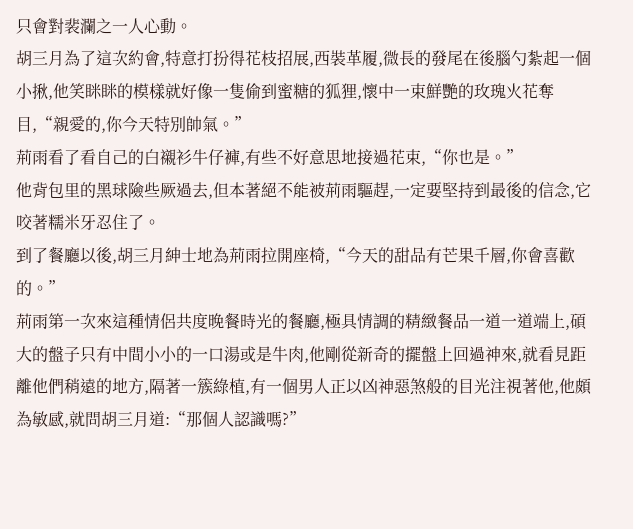只會對裴瀾之一人心動。
胡三月為了這次約會,特意打扮得花枝招展,西裝革履,微長的發尾在後腦勺紮起一個小揪,他笑眯眯的模樣就好像一隻偷到蜜糖的狐狸,懷中一束鮮艷的玫瑰火花奪目,“親愛的,你今天特別帥氣。”
荊雨看了看自己的白襯衫牛仔褲,有些不好意思地接過花束,“你也是。”
他背包里的黑球險些厥過去,但本著絕不能被荊雨驅趕,一定要堅持到最後的信念,它咬著糯米牙忍住了。
到了餐廳以後,胡三月紳士地為荊雨拉開座椅,“今天的甜品有芒果千層,你會喜歡的。”
荊雨第一次來這種情侶共度晚餐時光的餐廳,極具情調的精緻餐品一道一道端上,碩大的盤子只有中間小小的一口湯或是牛肉,他剛從新奇的擺盤上回過神來,就看見距離他們稍遠的地方,隔著一簇綠植,有一個男人正以凶神惡煞般的目光注視著他,他頗為敏感,就問胡三月道:“那個人認識嗎?”